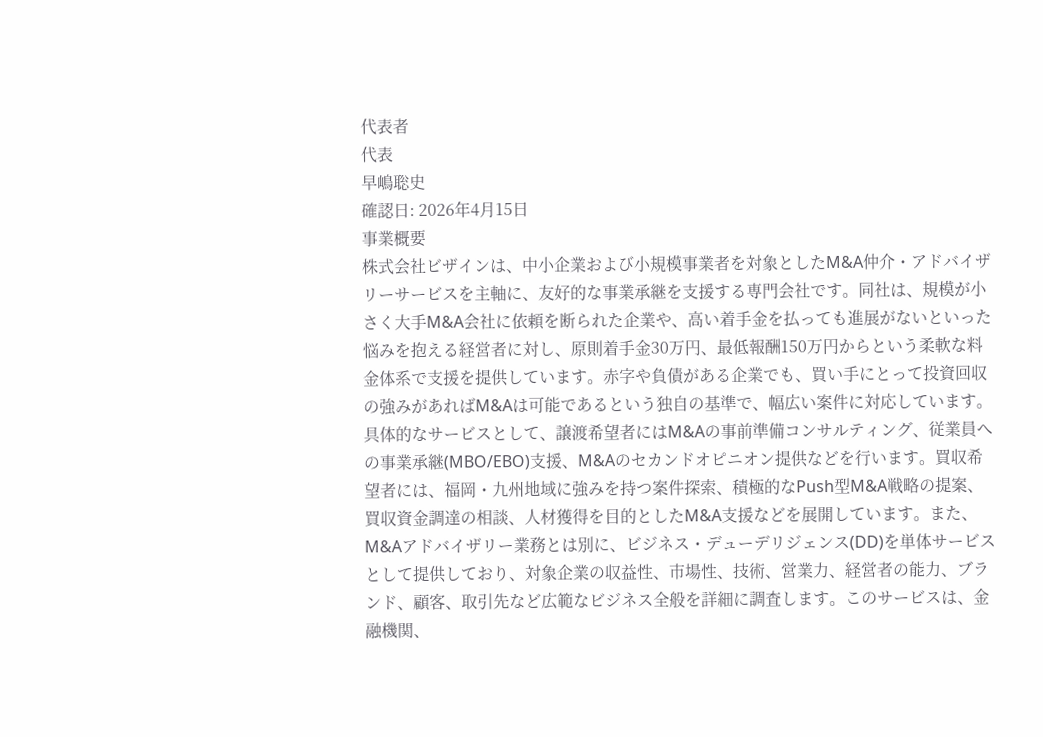代表者
代表
早嶋聡史
確認日: 2026年4月15日
事業概要
株式会社ビザインは、中小企業および小規模事業者を対象としたM&A仲介・アドバイザリーサービスを主軸に、友好的な事業承継を支援する専門会社です。同社は、規模が小さく大手M&A会社に依頼を断られた企業や、高い着手金を払っても進展がないといった悩みを抱える経営者に対し、原則着手金30万円、最低報酬150万円からという柔軟な料金体系で支援を提供しています。赤字や負債がある企業でも、買い手にとって投資回収の強みがあればM&Aは可能であるという独自の基準で、幅広い案件に対応しています。具体的なサービスとして、譲渡希望者にはM&Aの事前準備コンサルティング、従業員への事業承継(MBO/EBO)支援、M&Aのセカンドオピニオン提供などを行います。買収希望者には、福岡・九州地域に強みを持つ案件探索、積極的なPush型M&A戦略の提案、買収資金調達の相談、人材獲得を目的としたM&A支援などを展開しています。また、M&Aアドバイザリー業務とは別に、ビジネス・デューデリジェンス(DD)を単体サービスとして提供しており、対象企業の収益性、市場性、技術、営業力、経営者の能力、ブランド、顧客、取引先など広範なビジネス全般を詳細に調査します。このサービスは、金融機関、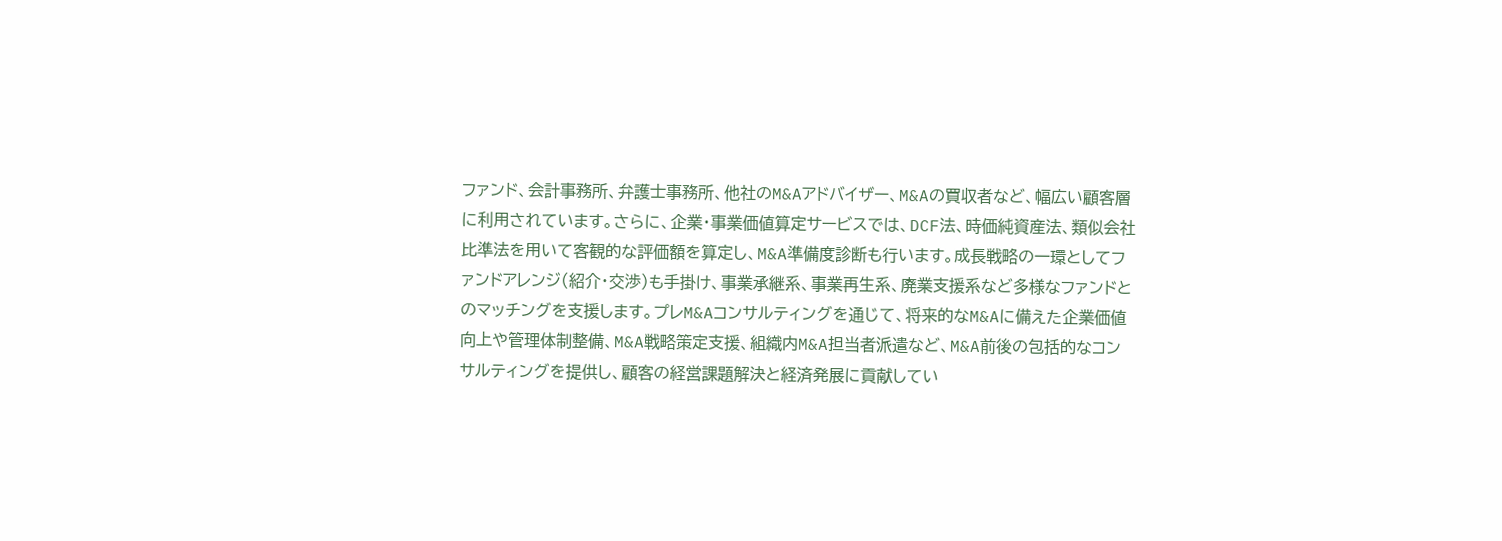ファンド、会計事務所、弁護士事務所、他社のM&Aアドバイザー、M&Aの買収者など、幅広い顧客層に利用されています。さらに、企業・事業価値算定サービスでは、DCF法、時価純資産法、類似会社比準法を用いて客観的な評価額を算定し、M&A準備度診断も行います。成長戦略の一環としてファンドアレンジ(紹介・交渉)も手掛け、事業承継系、事業再生系、廃業支援系など多様なファンドとのマッチングを支援します。プレM&Aコンサルティングを通じて、将来的なM&Aに備えた企業価値向上や管理体制整備、M&A戦略策定支援、組織内M&A担当者派遣など、M&A前後の包括的なコンサルティングを提供し、顧客の経営課題解決と経済発展に貢献してい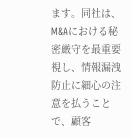ます。同社は、M&Aにおける秘密厳守を最重要視し、情報漏洩防止に細心の注意を払うことで、顧客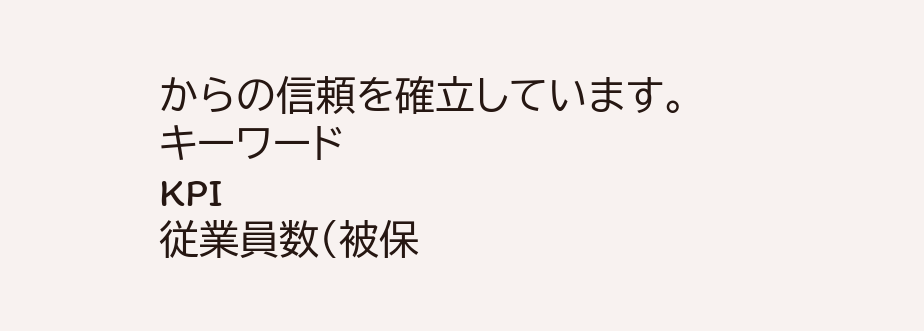からの信頼を確立しています。
キーワード
KPI
従業員数(被保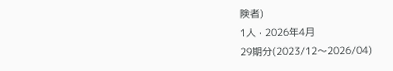険者)
1人 · 2026年4月
29期分(2023/12〜2026/04)